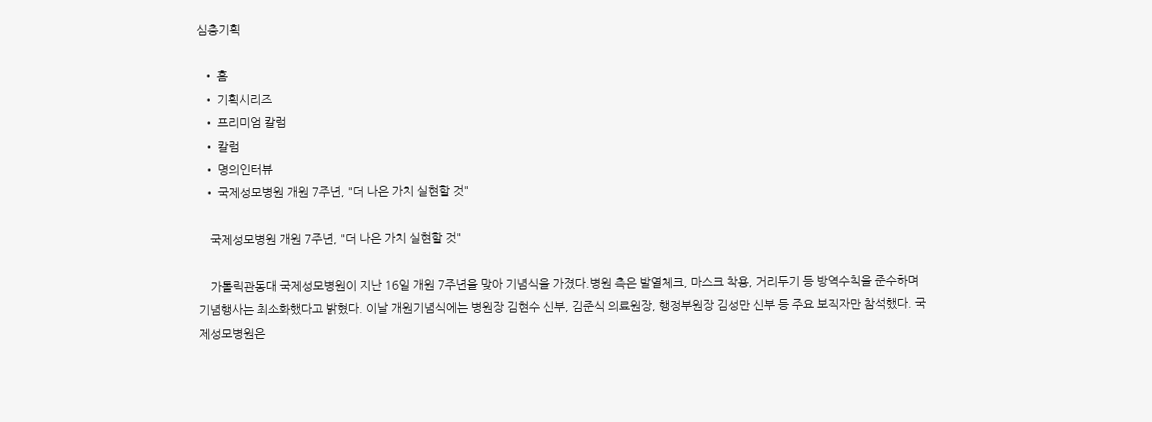심층기획

  • 홈
  • 기획시리즈
  • 프리미엄 칼럼
  • 칼럼
  • 명의인터뷰
  • 국제성모병원 개원 7주년, "더 나은 가치 실현할 것"

    국제성모병원 개원 7주년, "더 나은 가치 실현할 것"

    가톨릭관동대 국제성모병원이 지난 16일 개원 7주년을 맞아 기념식을 가졌다.병원 측은 발열체크, 마스크 착용, 거리두기 등 방역수칙을 준수하며 기념행사는 최소화했다고 밝혔다. 이날 개원기념식에는 병원장 김현수 신부, 김준식 의료원장, 행정부원장 김성만 신부 등 주요 보직자만 참석했다. 국제성모병원은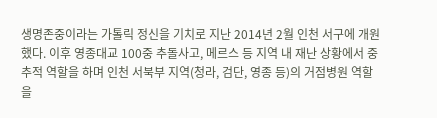생명존중이라는 가톨릭 정신을 기치로 지난 2014년 2월 인천 서구에 개원했다. 이후 영종대교 100중 추돌사고, 메르스 등 지역 내 재난 상황에서 중추적 역할을 하며 인천 서북부 지역(청라, 검단, 영종 등)의 거점병원 역할을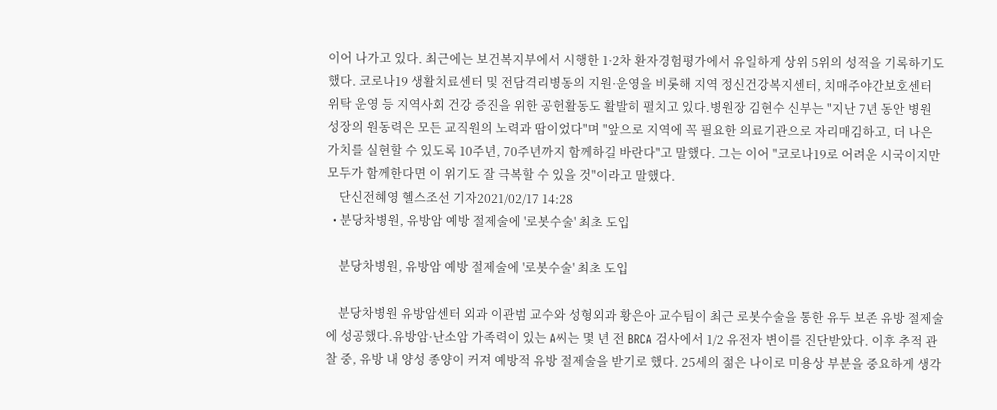이어 나가고 있다. 최근에는 보건복지부에서 시행한 1·2차 환자경험평가에서 유일하게 상위 5위의 성적을 기록하기도 했다. 코로나19 생활치료센터 및 전담격리병동의 지원·운영을 비롯해 지역 정신건강복지센터, 치매주야간보호센터 위탁 운영 등 지역사회 건강 증진을 위한 공헌활동도 활발히 펼치고 있다.병원장 김현수 신부는 "지난 7년 동안 병원 성장의 원동력은 모든 교직원의 노력과 땀이었다"며 "앞으로 지역에 꼭 필요한 의료기관으로 자리매김하고, 더 나은 가치를 실현할 수 있도록 10주년, 70주년까지 함께하길 바란다"고 말했다. 그는 이어 "코로나19로 어려운 시국이지만 모두가 함께한다면 이 위기도 잘 극복할 수 있을 것"이라고 말했다.
    단신전혜영 헬스조선 기자2021/02/17 14:28
  • 분당차병원, 유방암 예방 절제술에 '로봇수술' 최초 도입

    분당차병원, 유방암 예방 절제술에 '로봇수술' 최초 도입

    분당차병원 유방암센터 외과 이관범 교수와 성형외과 황은아 교수팀이 최근 로봇수술을 통한 유두 보존 유방 절제술에 성공했다.유방암·난소암 가족력이 있는 A씨는 몇 년 전 BRCA 검사에서 1/2 유전자 변이를 진단받았다. 이후 추적 관찰 중, 유방 내 양성 종양이 커져 예방적 유방 절제술을 받기로 했다. 25세의 젊은 나이로 미용상 부분을 중요하게 생각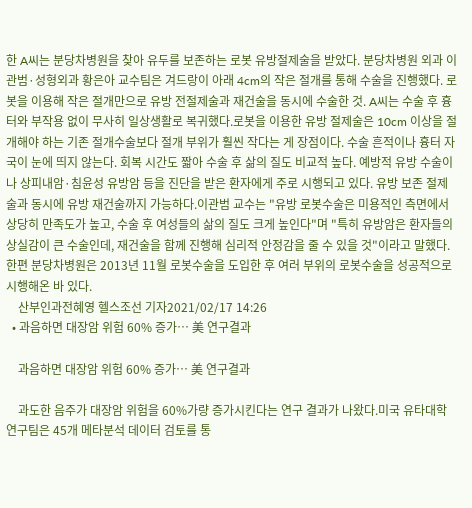한 A씨는 분당차병원을 찾아 유두를 보존하는 로봇 유방절제술을 받았다. 분당차병원 외과 이관범·성형외과 황은아 교수팀은 겨드랑이 아래 4cm의 작은 절개를 통해 수술을 진행했다. 로봇을 이용해 작은 절개만으로 유방 전절제술과 재건술을 동시에 수술한 것. A씨는 수술 후 흉터와 부작용 없이 무사히 일상생활로 복귀했다.로봇을 이용한 유방 절제술은 10cm 이상을 절개해야 하는 기존 절개수술보다 절개 부위가 훨씬 작다는 게 장점이다. 수술 흔적이나 흉터 자국이 눈에 띄지 않는다. 회복 시간도 짧아 수술 후 삶의 질도 비교적 높다. 예방적 유방 수술이나 상피내암·침윤성 유방암 등을 진단을 받은 환자에게 주로 시행되고 있다. 유방 보존 절제술과 동시에 유방 재건술까지 가능하다.이관범 교수는 "유방 로봇수술은 미용적인 측면에서 상당히 만족도가 높고, 수술 후 여성들의 삶의 질도 크게 높인다"며 "특히 유방암은 환자들의 상실감이 큰 수술인데, 재건술을 함께 진행해 심리적 안정감을 줄 수 있을 것"이라고 말했다.한편 분당차병원은 2013년 11월 로봇수술을 도입한 후 여러 부위의 로봇수술을 성공적으로 시행해온 바 있다.
    산부인과전혜영 헬스조선 기자2021/02/17 14:26
  • 과음하면 대장암 위험 60% 증가… 美 연구결과

    과음하면 대장암 위험 60% 증가… 美 연구결과

    과도한 음주가 대장암 위험을 60%가량 증가시킨다는 연구 결과가 나왔다.미국 유타대학 연구팀은 45개 메타분석 데이터 검토를 통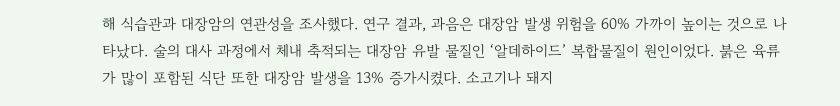해 식습관과 대장암의 연관성을 조사했다. 연구 결과, 과음은 대장암 발생 위험을 60% 가까이 높이는 것으로 나타났다. 술의 대사 과정에서 체내 축적되는 대장암 유발 물질인 ‘알데하이드’ 복합물질이 원인이었다. 붉은 육류가 많이 포함된 식단 또한 대장암 발생을 13% 증가시켰다. 소고기나 돼지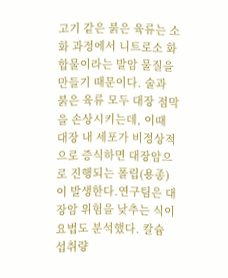고기 같은 붉은 육류는 소화 과정에서 니트로소 화합물이라는 발암 물질을 만들기 때문이다. 술과 붉은 육류 모두 대장 점막을 손상시키는데, 이때 대장 내 세포가 비정상적으로 증식하면 대장암으로 진행되는 폴립(용종)이 발생한다.연구팀은 대장암 위험을 낮추는 식이 요법도 분석했다. 칼슘 섭취량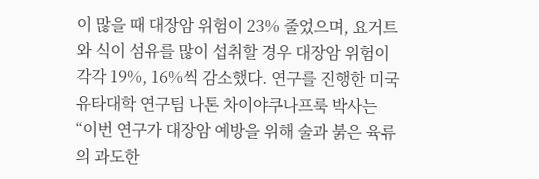이 많을 때 대장암 위험이 23% 줄었으며, 요거트와 식이 섬유를 많이 섭취할 경우 대장암 위험이 각각 19%, 16%씩 감소했다. 연구를 진행한 미국 유타대학 연구팀 나톤 차이야쿠나프룩 박사는 “이번 연구가 대장암 예방을 위해 술과 붉은 육류의 과도한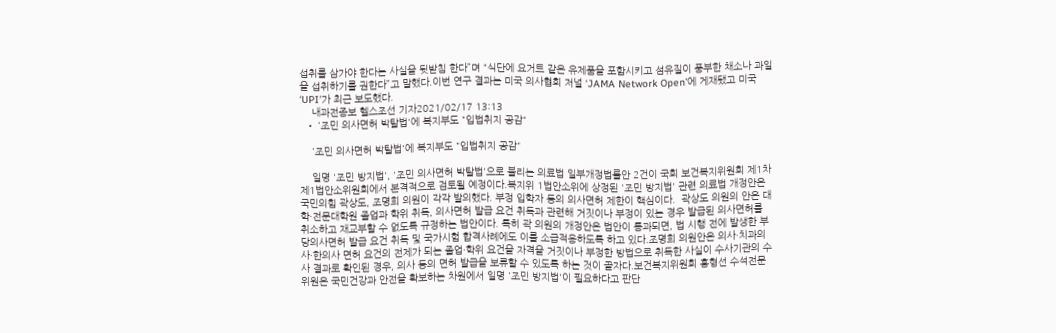섭취를 삼가야 한다는 사실을 뒷받침 한다”며 “식단에 요거트 같은 유제품을 포함시키고 섬유질이 풍부한 채소나 과일을 섭취하기를 권한다”고 말했다.이번 연구 결과는 미국 의사협회 저널 ‘JAMA Network Open’에 게재됐고 미국 ‘UPI’가 최근 보도했다.
    내과전종보 헬스조선 기자2021/02/17 13:13
  • '조민 의사면허 박탈법'에 복지부도 "입법취지 공감"

    '조민 의사면허 박탈법'에 복지부도 "입법취지 공감"

    일명 '조민 방지법', '조민 의사면허 박탈법'으로 불리는 의료법 일부개정법률안 2건이 국회 보건복지위원회 제1차 제1법안소위원회에서 본격적으로 검토될 예정이다.복지위 1법안소위에 상정된 '조민 방지법' 관련 의료법 개정안은 국민의힘 곽상도, 조명희 의원이 각각 발의했다. 부정 입학자 등의 의사면허 제한이 핵심이다.  곽상도 의원의 안은 대학·전문대학원 졸업과 학위 취득, 의사면허 발급 요건 취득과 관련해 거짓이나 부정이 있는 경우 발급된 의사면허를 취소하고 재교부할 수 없도록 규정하는 법안이다. 특히 곽 의원의 개정안은 법안이 통과되면, 법 시행 전에 발생한 부당의사면허 발급 요건 취득 및 국가시험 합격사례에도 이를 소급적용하도록 하고 있다.조명희 의원안은 의사·치과의사·한의사 면허 요건의 전제가 되는 졸업·학위 요건을 자격을 거짓이나 부정한 방법으로 취득한 사실이 수사기관의 수사 결과로 확인된 경우, 의사 등의 면허 발급을 보류할 수 있도록 하는 것이 골자다.보건복지위원회 홍형선 수석전문위원은 국민건강과 안전을 확보하는 차원에서 일명 '조민 방지법'이 필요하다고 판단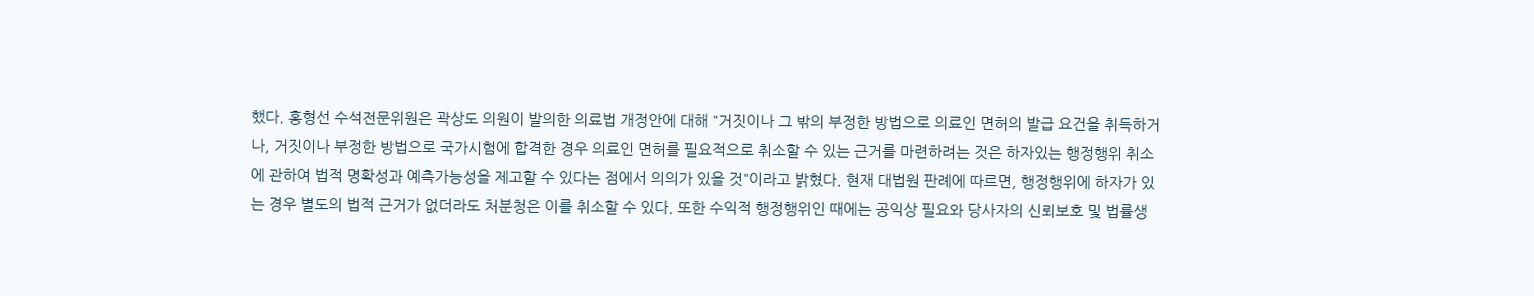했다. 홍형선 수석전문위원은 곽상도 의원이 발의한 의료법 개정안에 대해 "거짓이나 그 밖의 부정한 방법으로 의료인 면허의 발급 요건을 취득하거나, 거짓이나 부정한 방법으로 국가시험에 합격한 경우 의료인 면허를 필요적으로 취소할 수 있는 근거를 마련하려는 것은 하자있는 행정행위 취소에 관하여 법적 명확성과 예측가능성을 제고할 수 있다는 점에서 의의가 있을 것"이라고 밝혔다. 현재 대법원 판례에 따르면, 행정행위에 하자가 있는 경우 별도의 법적 근거가 없더라도 처분청은 이를 취소할 수 있다. 또한 수익적 행정행위인 때에는 공익상 필요와 당사자의 신뢰보호 및 법률생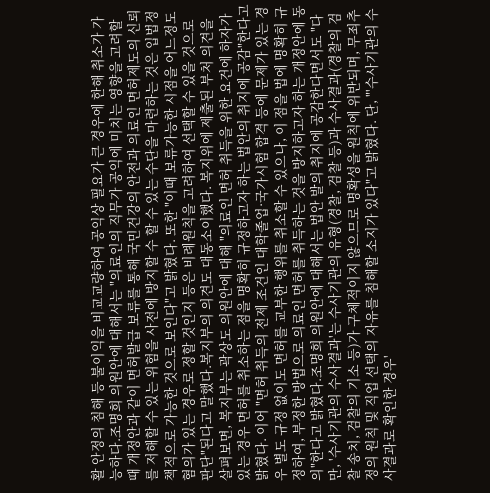활 안정의 침해 등 불이익을 비교교량하여 공익상 필요가 큰 경우에 한해 취소가 가능하다.조명희 의원안에 대해서는 "의료인의 직무가 공익에 미치는 영향을 고려할 때 개정안과 같이 면허발급 보류를 통해 국민건강의 안전과 의료인 면허제도의 신뢰를 저해할 수 있는 위험을 사전에 방지할 수 할 수 있는 수단을 마련하는 것은 입법정책적으로 가능한 것으로 보인다"고 밝혔다. 또한 "이때 보류가능한 시점을 어느정도 혐의가 있는 경우로 정할 것인지 등은 비례원칙을 고려하여 선택할 수 있을 것으로 판단"된다고 말했다.복지부의 의견도 대동소이했다. 복지위에 제출된 부처 의견을 살펴보면, 복지부는 곽상도 의원안에 대해 "의료인 면허 취득을 위한 요건에 하자가 있는 경우 면허를 취소하는 점을 명확히 규정하고자 하는 법안의 취지에 공감"한다고 밝혔다. 이어 "면허 취득의 전제 조건인 대학졸업·국가시험 합격 등에 문제가 있는 경우 별도 규정 없이도 면허를 교부한 행위를 취소할 수 있으나, 이 점을 법에 명확히 규정하여, 부정한 방법으로 의료인 면허를 취득하는 것을 방지하고자 하는 개정안에 동의"한다고 밝혔다.조명희 의원안에 대해서는 법안 발의 취지에 공감한다면서도 "다만, '수사기관의 수사결과'는 수사기관의 유형(경찰, 검찰 등)과 수사결과(경찰의 검찰 송치, 검찰의 기소 등)가 구체적이지 않으므로 명확성을 원칙에 위반되며, 무죄추정의 원칙 및 직업 선택의 자유를 침해할 소지가 있다"고 밝혔다. 단, "'수사기관의 수사결과로 확인한 경우'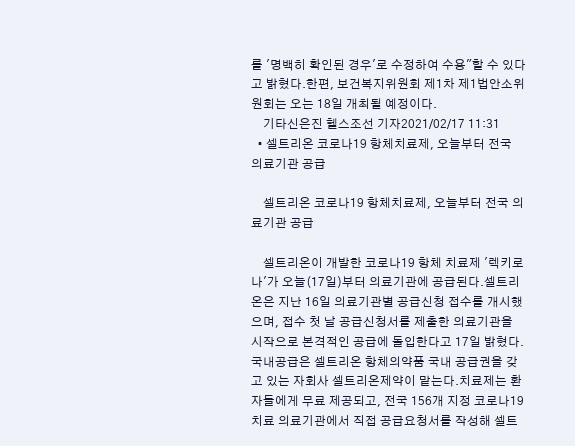를 '명백히 확인된 경우'로 수정하여 수용"할 수 있다고 밝혔다.한편, 보건복지위원회 제1차 제1법안소위원회는 오는 18일 개최될 예정이다.
    기타신은진 헬스조선 기자2021/02/17 11:31
  • 셀트리온 코로나19 항체치료제, 오늘부터 전국 의료기관 공급

    셀트리온 코로나19 항체치료제, 오늘부터 전국 의료기관 공급

    셀트리온이 개발한 코로나19 항체 치료제 '렉키로나'가 오늘(17일)부터 의료기관에 공급된다.셀트리온은 지난 16일 의료기관별 공급신청 접수를 개시했으며, 접수 첫 날 공급신청서를 제출한 의료기관을 시작으로 본격적인 공급에 돌입한다고 17일 밝혔다. 국내공급은 셀트리온 항체의약품 국내 공급권을 갖고 있는 자회사 셀트리온제약이 맡는다.치료제는 환자들에게 무료 제공되고, 전국 156개 지정 코로나19 치료 의료기관에서 직접 공급요청서를 작성해 셀트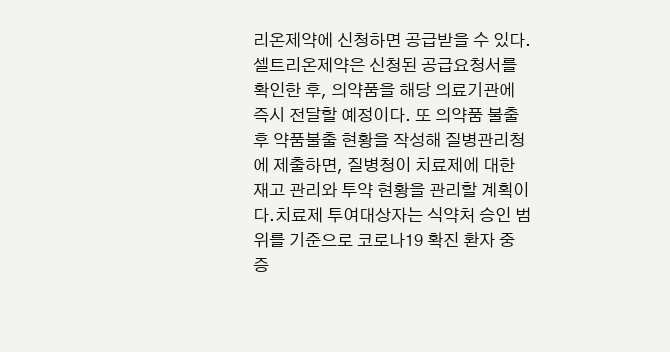리온제약에 신청하면 공급받을 수 있다. 셀트리온제약은 신청된 공급요청서를 확인한 후, 의약품을 해당 의료기관에 즉시 전달할 예정이다. 또 의약품 불출 후 약품불출 현황을 작성해 질병관리청에 제출하면, 질병청이 치료제에 대한 재고 관리와 투약 현황을 관리할 계획이다.치료제 투여대상자는 식약처 승인 범위를 기준으로 코로나19 확진 환자 중 증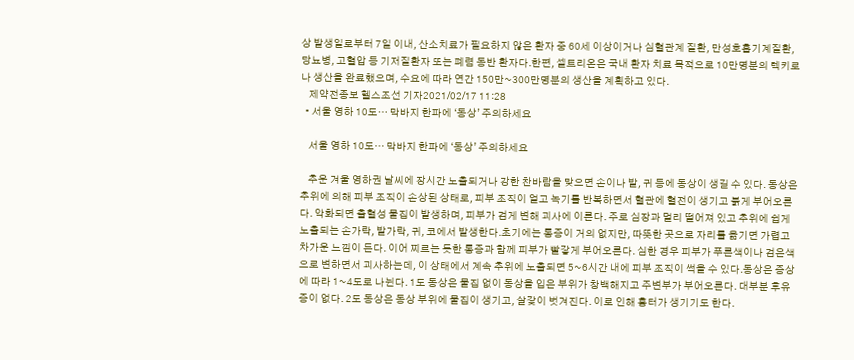상 발생일로부터 7일 이내, 산소치료가 필요하지 않은 환자 중 60세 이상이거나 심혈관계 질환, 만성호흡기계질환, 당뇨병, 고혈압 등 기저질환자 또는 폐렴 동반 환자다.한편, 셀트리온은 국내 환자 치료 목적으로 10만명분의 렉키로나 생산을 완료했으며, 수요에 따라 연간 150만~300만명분의 생산을 계획하고 있다.
    제약전종보 헬스조선 기자2021/02/17 11:28
  • 서울 영하 10도… 막바지 한파에 ‘동상’ 주의하세요

    서울 영하 10도… 막바지 한파에 ‘동상’ 주의하세요

    추운 겨울 영하권 날씨에 장시간 노출되거나 강한 찬바람을 맞으면 손이나 발, 귀 등에 동상이 생길 수 있다. 동상은 추위에 의해 피부 조직이 손상된 상태로, 피부 조직이 얼고 녹기를 반복하면서 혈관에 혈전이 생기고 붉게 부어오른다. 악화되면 출혈성 물집이 발생하며, 피부가 검게 변해 괴사에 이른다. 주로 심장과 멀리 떨어져 있고 추위에 쉽게 노출되는 손가락, 발가락, 귀, 코에서 발생한다.초기에는 통증이 거의 없지만, 따뜻한 곳으로 자리를 옮기면 가렵고 차가운 느낌이 든다. 이어 찌르는 듯한 통증과 함께 피부가 빨갛게 부어오른다. 심한 경우 피부가 푸른색이나 검은색으로 변하면서 괴사하는데, 이 상태에서 계속 추위에 노출되면 5~6시간 내에 피부 조직이 썩을 수 있다.동상은 증상에 따라 1~4도로 나뉜다. 1도 동상은 물집 없이 동상을 입은 부위가 창백해지고 주변부가 부어오른다. 대부분 후유증이 없다. 2도 동상은 동상 부위에 물집이 생기고, 살갗이 벗겨진다. 이로 인해 흉터가 생기기도 한다.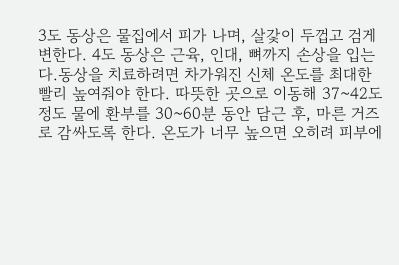3도 동상은 물집에서 피가 나며, 살갗이 두껍고 검게 변한다. 4도 동상은 근육, 인대, 뼈까지 손상을 입는다.동상을 치료하려면 차가워진 신체 온도를 최대한 빨리 높여줘야 한다. 따뜻한 곳으로 이동해 37~42도 정도 물에 환부를 30~60분 동안 담근 후, 마른 거즈로 감싸도록 한다. 온도가 너무 높으면 오히려 피부에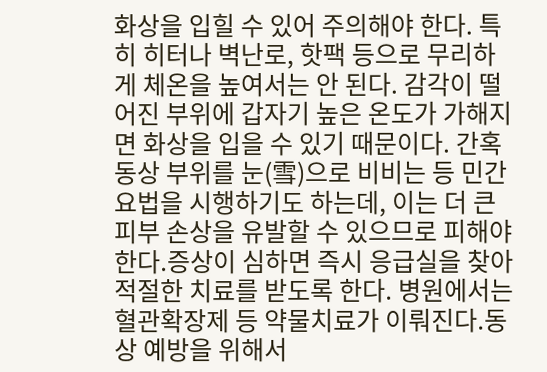화상을 입힐 수 있어 주의해야 한다. 특히 히터나 벽난로, 핫팩 등으로 무리하게 체온을 높여서는 안 된다. 감각이 떨어진 부위에 갑자기 높은 온도가 가해지면 화상을 입을 수 있기 때문이다. 간혹 동상 부위를 눈(雪)으로 비비는 등 민간요법을 시행하기도 하는데, 이는 더 큰 피부 손상을 유발할 수 있으므로 피해야 한다.증상이 심하면 즉시 응급실을 찾아 적절한 치료를 받도록 한다. 병원에서는 혈관확장제 등 약물치료가 이뤄진다.동상 예방을 위해서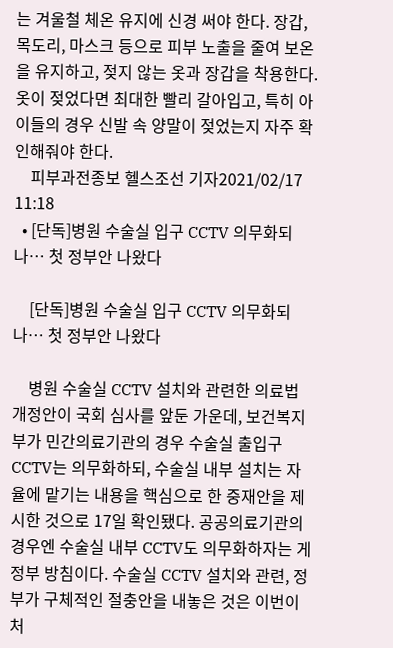는 겨울철 체온 유지에 신경 써야 한다. 장갑, 목도리, 마스크 등으로 피부 노출을 줄여 보온을 유지하고, 젖지 않는 옷과 장갑을 착용한다. 옷이 젖었다면 최대한 빨리 갈아입고, 특히 아이들의 경우 신발 속 양말이 젖었는지 자주 확인해줘야 한다.
    피부과전종보 헬스조선 기자2021/02/17 11:18
  • [단독]병원 수술실 입구 CCTV 의무화되나… 첫 정부안 나왔다

    [단독]병원 수술실 입구 CCTV 의무화되나… 첫 정부안 나왔다

    병원 수술실 CCTV 설치와 관련한 의료법 개정안이 국회 심사를 앞둔 가운데, 보건복지부가 민간의료기관의 경우 수술실 출입구 CCTV는 의무화하되, 수술실 내부 설치는 자율에 맡기는 내용을 핵심으로 한 중재안을 제시한 것으로 17일 확인됐다. 공공의료기관의 경우엔 수술실 내부 CCTV도 의무화하자는 게 정부 방침이다. 수술실 CCTV 설치와 관련, 정부가 구체적인 절충안을 내놓은 것은 이번이 처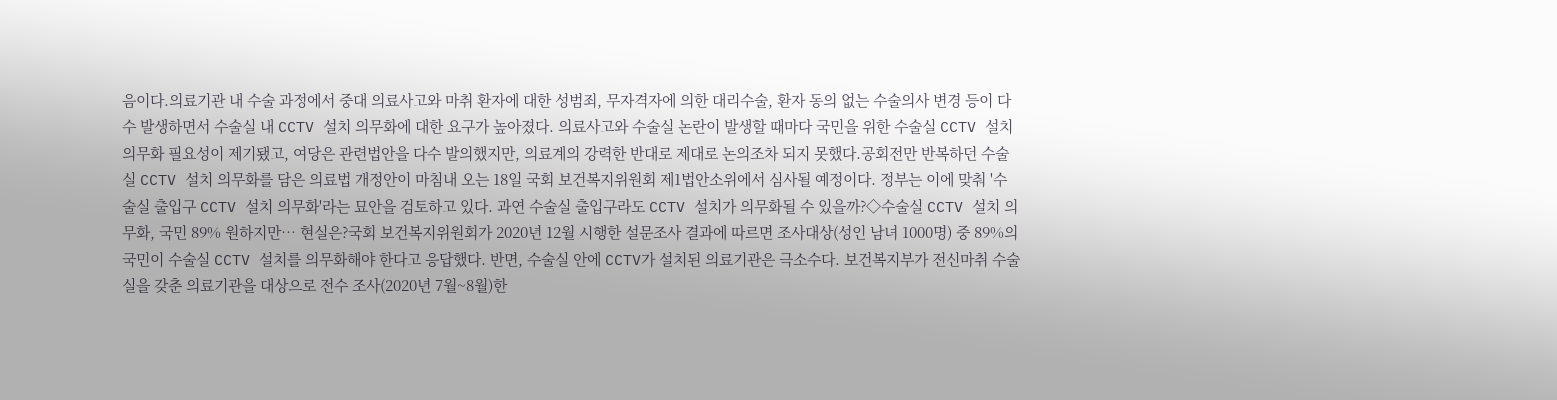음이다.의료기관 내 수술 과정에서 중대 의료사고와 마취 환자에 대한 성범죄, 무자격자에 의한 대리수술, 환자 동의 없는 수술의사 변경 등이 다수 발생하면서 수술실 내 CCTV 설치 의무화에 대한 요구가 높아졌다. 의료사고와 수술실 논란이 발생할 때마다 국민을 위한 수술실 CCTV 설치 의무화 필요성이 제기됐고, 여당은 관련법안을 다수 발의했지만, 의료계의 강력한 반대로 제대로 논의조차 되지 못했다.공회전만 반복하던 수술실 CCTV 설치 의무화를 담은 의료법 개정안이 마침내 오는 18일 국회 보건복지위원회 제1법안소위에서 심사될 예정이다. 정부는 이에 맞춰 '수술실 출입구 CCTV 설치 의무화'라는 묘안을 검토하고 있다. 과연 수술실 출입구라도 CCTV 설치가 의무화될 수 있을까?◇수술실 CCTV 설치 의무화, 국민 89% 원하지만… 현실은?국회 보건복지위원회가 2020년 12월 시행한 설문조사 결과에 따르면 조사대상(성인 남녀 1000명) 중 89%의 국민이 수술실 CCTV 설치를 의무화해야 한다고 응답했다. 반면, 수술실 안에 CCTV가 설치된 의료기관은 극소수다. 보건복지부가 전신마취 수술실을 갖춘 의료기관을 대상으로 전수 조사(2020년 7월~8월)한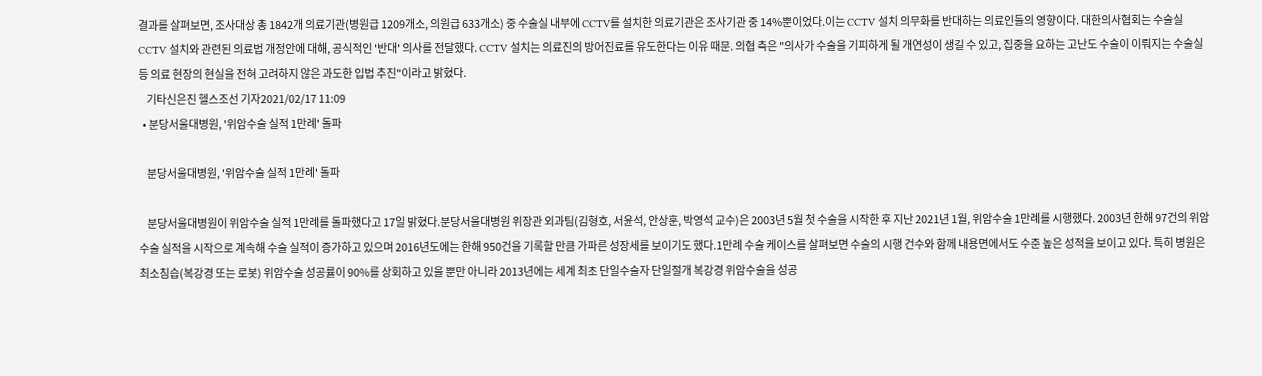결과를 살펴보면, 조사대상 총 1842개 의료기관(병원급 1209개소, 의원급 633개소) 중 수술실 내부에 CCTV를 설치한 의료기관은 조사기관 중 14%뿐이었다.이는 CCTV 설치 의무화를 반대하는 의료인들의 영향이다. 대한의사협회는 수술실 CCTV 설치와 관련된 의료법 개정안에 대해, 공식적인 '반대' 의사를 전달했다. CCTV 설치는 의료진의 방어진료를 유도한다는 이유 때문. 의협 측은 "의사가 수술을 기피하게 될 개연성이 생길 수 있고, 집중을 요하는 고난도 수술이 이뤄지는 수술실 등 의료 현장의 현실을 전혀 고려하지 않은 과도한 입법 추진"이라고 밝혔다.
    기타신은진 헬스조선 기자2021/02/17 11:09
  • 분당서울대병원, '위암수술 실적 1만례' 돌파

    분당서울대병원, '위암수술 실적 1만례' 돌파

    분당서울대병원이 위암수술 실적 1만례를 돌파했다고 17일 밝혔다.분당서울대병원 위장관 외과팀(김형호, 서윤석, 안상훈, 박영석 교수)은 2003년 5월 첫 수술을 시작한 후 지난 2021년 1월, 위암수술 1만례를 시행했다. 2003년 한해 97건의 위암수술 실적을 시작으로 계속해 수술 실적이 증가하고 있으며 2016년도에는 한해 950건을 기록할 만큼 가파른 성장세를 보이기도 했다.1만례 수술 케이스를 살펴보면 수술의 시행 건수와 함께 내용면에서도 수준 높은 성적을 보이고 있다. 특히 병원은 최소침습(복강경 또는 로봇) 위암수술 성공률이 90%를 상회하고 있을 뿐만 아니라 2013년에는 세계 최초 단일수술자 단일절개 복강경 위암수술을 성공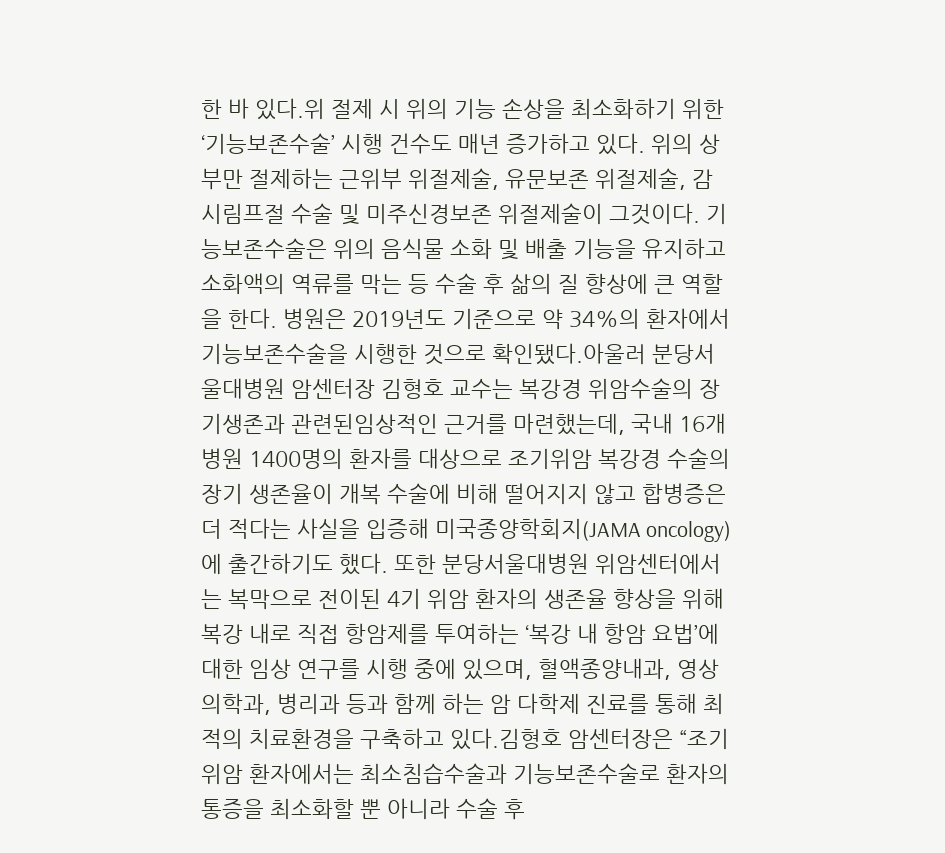한 바 있다.위 절제 시 위의 기능 손상을 최소화하기 위한 ‘기능보존수술’ 시행 건수도 매년 증가하고 있다. 위의 상부만 절제하는 근위부 위절제술, 유문보존 위절제술, 감시림프절 수술 및 미주신경보존 위절제술이 그것이다. 기능보존수술은 위의 음식물 소화 및 배출 기능을 유지하고 소화액의 역류를 막는 등 수술 후 삶의 질 향상에 큰 역할을 한다. 병원은 2019년도 기준으로 약 34%의 환자에서 기능보존수술을 시행한 것으로 확인됐다.아울러 분당서울대병원 암센터장 김형호 교수는 복강경 위암수술의 장기생존과 관련된임상적인 근거를 마련했는데, 국내 16개 병원 1400명의 환자를 대상으로 조기위암 복강경 수술의 장기 생존율이 개복 수술에 비해 떨어지지 않고 합병증은 더 적다는 사실을 입증해 미국종양학회지(JAMA oncology)에 출간하기도 했다. 또한 분당서울대병원 위암센터에서는 복막으로 전이된 4기 위암 환자의 생존율 향상을 위해 복강 내로 직접 항암제를 투여하는 ‘복강 내 항암 요법’에 대한 임상 연구를 시행 중에 있으며, 혈액종양내과, 영상의학과, 병리과 등과 함께 하는 암 다학제 진료를 통해 최적의 치료환경을 구축하고 있다.김형호 암센터장은 “조기위암 환자에서는 최소침습수술과 기능보존수술로 환자의 통증을 최소화할 뿐 아니라 수술 후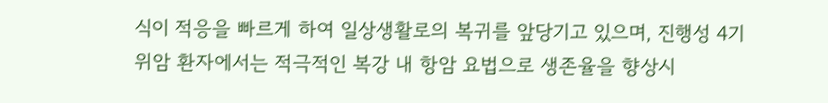식이 적응을 빠르게 하여 일상생활로의 복귀를 앞당기고 있으며, 진행성 4기 위암 환자에서는 적극적인 복강 내 항암 요법으로 생존율을 향상시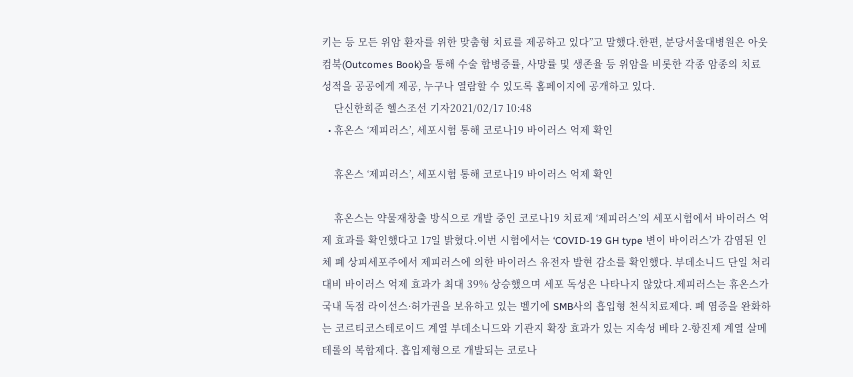키는 등 모든 위암 환자를 위한 맞춤형 치료를 제공하고 있다”고 말했다.한편, 분당서울대병원은 아웃컴북(Outcomes Book)을 통해 수술 합병증률, 사망률 및 생존율 등 위암을 비롯한 각종 암종의 치료 성적을 공공에게 제공, 누구나 열람할 수 있도록 홈페이지에 공개하고 있다.
    단신한희준 헬스조선 기자2021/02/17 10:48
  • 휴온스 ‘제피러스’, 세포시험 통해 코로나19 바이러스 억제 확인

    휴온스 ‘제피러스’, 세포시험 통해 코로나19 바이러스 억제 확인

    휴온스는 약물재창출 방식으로 개발 중인 코로나19 치료제 ‘제피러스’의 세포시험에서 바이러스 억제 효과를 확인했다고 17일 밝혔다.이번 시험에서는 ‘COVID-19 GH type 변이 바이러스’가 감염된 인체 폐 상피세포주에서 제피러스에 의한 바이러스 유전자 발현 감소를 확인했다. 부데소니드 단일 처리 대비 바이러스 억제 효과가 최대 39% 상승했으며 세포 독성은 나타나지 않았다.제피러스는 휴온스가 국내 독점 라이선스·허가권을 보유하고 있는 벨기에 SMB사의 흡입형 천식치료제다. 폐 염증을 완화하는 코르티코스테로이드 계열 부데소니드와 기관지 확장 효과가 있는 지속성 베타 2-항진제 계열 살메테롤의 복합제다. 흡입제형으로 개발되는 코로나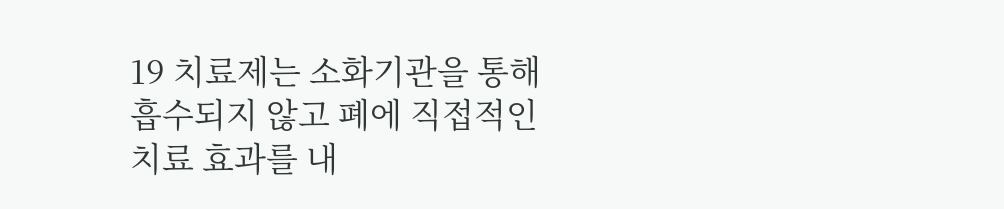19 치료제는 소화기관을 통해 흡수되지 않고 폐에 직접적인 치료 효과를 내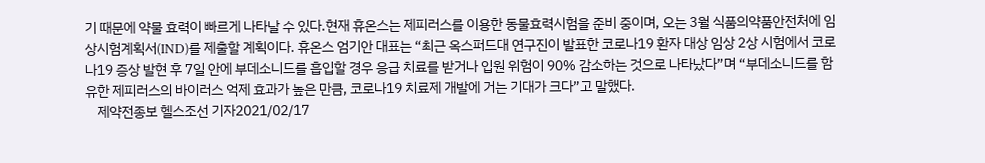기 때문에 약물 효력이 빠르게 나타날 수 있다.현재 휴온스는 제피러스를 이용한 동물효력시험을 준비 중이며, 오는 3월 식품의약품안전처에 임상시험계획서(IND)를 제출할 계획이다. 휴온스 엄기안 대표는 “최근 옥스퍼드대 연구진이 발표한 코로나19 환자 대상 임상 2상 시험에서 코로나19 증상 발현 후 7일 안에 부데소니드를 흡입할 경우 응급 치료를 받거나 입원 위험이 90% 감소하는 것으로 나타났다”며 “부데소니드를 함유한 제피러스의 바이러스 억제 효과가 높은 만큼, 코로나19 치료제 개발에 거는 기대가 크다”고 말했다.
    제약전종보 헬스조선 기자2021/02/17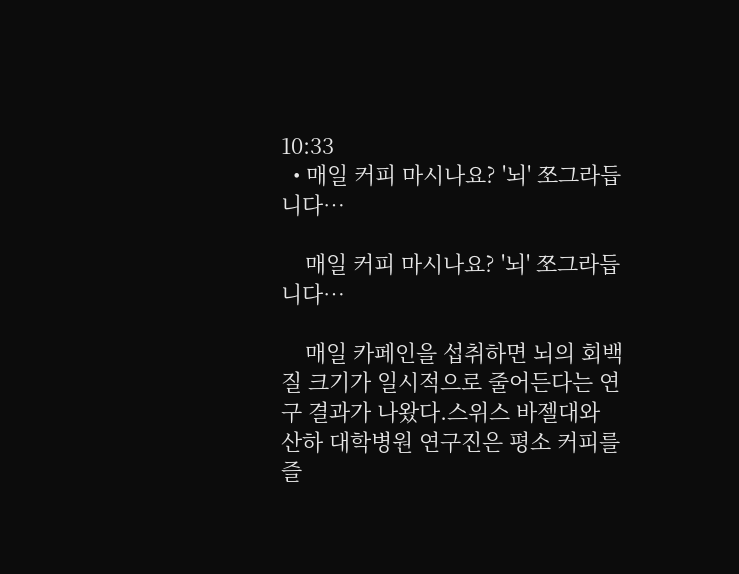10:33
  • 매일 커피 마시나요? '뇌' 쪼그라듭니다…

    매일 커피 마시나요? '뇌' 쪼그라듭니다…

    매일 카페인을 섭취하면 뇌의 회백질 크기가 일시적으로 줄어든다는 연구 결과가 나왔다.스위스 바젤대와 산하 대학병원 연구진은 평소 커피를 즐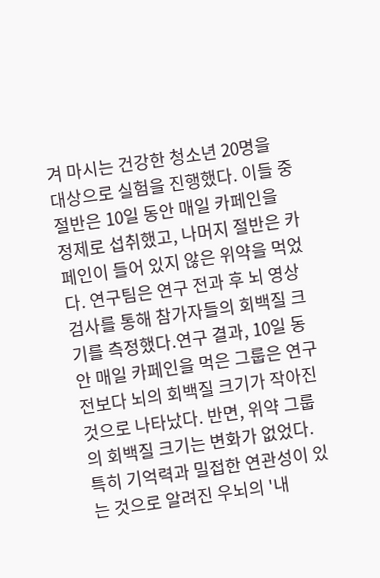겨 마시는 건강한 청소년 20명을 대상으로 실험을 진행했다. 이들 중 절반은 10일 동안 매일 카페인을 정제로 섭취했고, 나머지 절반은 카페인이 들어 있지 않은 위약을 먹었다. 연구팀은 연구 전과 후 뇌 영상 검사를 통해 참가자들의 회백질 크기를 측정했다.연구 결과, 10일 동안 매일 카페인을 먹은 그룹은 연구 전보다 뇌의 회백질 크기가 작아진 것으로 나타났다. 반면, 위약 그룹의 회백질 크기는 변화가 없었다. 특히 기억력과 밀접한 연관성이 있는 것으로 알려진 우뇌의 '내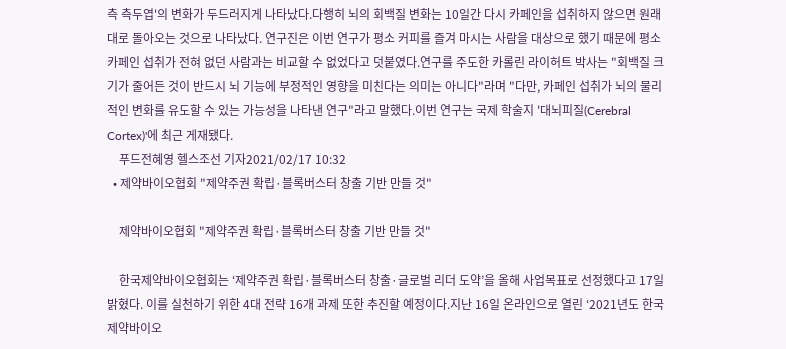측 측두엽'의 변화가 두드러지게 나타났다.다행히 뇌의 회백질 변화는 10일간 다시 카페인을 섭취하지 않으면 원래대로 돌아오는 것으로 나타났다. 연구진은 이번 연구가 평소 커피를 즐겨 마시는 사람을 대상으로 했기 때문에 평소 카페인 섭취가 전혀 없던 사람과는 비교할 수 없었다고 덧붙였다.연구를 주도한 카롤린 라이허트 박사는 "회백질 크기가 줄어든 것이 반드시 뇌 기능에 부정적인 영향을 미친다는 의미는 아니다"라며 "다만, 카페인 섭취가 뇌의 물리적인 변화를 유도할 수 있는 가능성을 나타낸 연구"라고 말했다.이번 연구는 국제 학술지 '대뇌피질(Cerebral Cortex)'에 최근 게재됐다.
    푸드전혜영 헬스조선 기자2021/02/17 10:32
  • 제약바이오협회 "제약주권 확립·블록버스터 창출 기반 만들 것"

    제약바이오협회 "제약주권 확립·블록버스터 창출 기반 만들 것"

    한국제약바이오협회는 ‘제약주권 확립·블록버스터 창출·글로벌 리더 도약’을 올해 사업목표로 선정했다고 17일 밝혔다. 이를 실천하기 위한 4대 전략 16개 과제 또한 추진할 예정이다.지난 16일 온라인으로 열린 ‘2021년도 한국제약바이오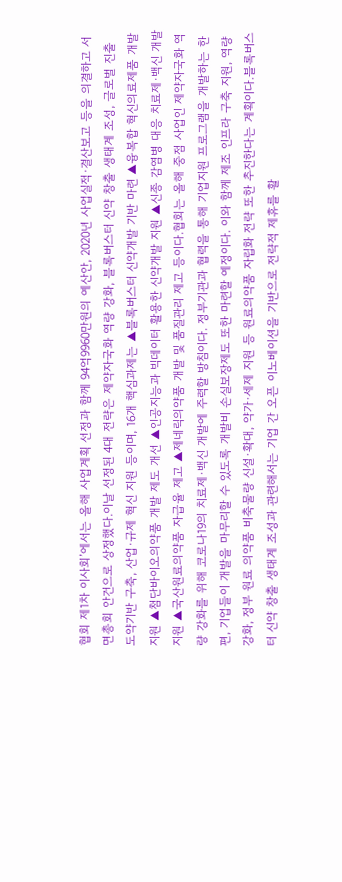협회 제1차 이사회’에서는 올해 사업계획 선정과 함께 94억9960만원의 예산안, 2020년 사업실적·결산보고 등을 의결하고 서면총회 안건으로 상정했다.이날 선정된 4대 전략은 제약자국화 역량 강화, 블록버스터 신약 창출 생태계 조성, 글로벌 진출 도약기반 구축, 산업·규제 혁신 지원 등이며, 16개 핵심과제는 ▲블록버스터 신약개발 기반 마련 ▲융복합 혁신의료제품 개발 지원 ▲첨단바이오의약품 개발 제도 개선 ▲인공지능과 빅데이터 활용한 신약개발 지원 ▲신종 감염병 대응 치료제·백신 개발 지원 ▲국산원료의약품 자급율 제고 ▲제네릭의약품 개발 및 품질관리 제고 등이다.협회는 올해 중점 사업인 제약자국화 역량 강화를 위해 코로나19의 치료제·백신 개발에 주력할 방침이다. 정부기관과 협력을 통해 기업지원 프로그램을 개발하는 한편, 기업들이 개발을 마무리할 수 있도록 개발비 손실보장제도 또한 마련할 예정이다. 이와 함께 제조 인프라 구축 지원, 역량 강화, 정부 원료 의약품 비축물량 신설·확대, 약가·세제 지원 등 원료의약품 자립화 전략 또한 추진한다는 계획이다.블록버스터 신약 창출 생태계 조성과 관련해서는 기업 간 오픈 이노베이션을 기반으로 전략적 제휴를 활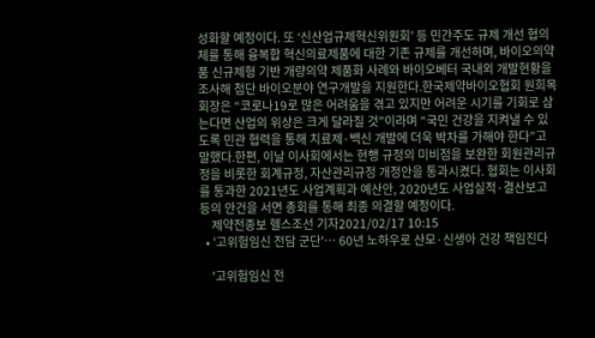성화할 예정이다. 또 ‘신산업규제혁신위원회’ 등 민간주도 규제 개선 협의체를 통해 융복합 혁신의료제품에 대한 기존 규제를 개선하며, 바이오의약품 신규제형 기반 개량의약 제품화 사례와 바이오베터 국내외 개발현황을 조사해 첨단 바이오분야 연구개발을 지원한다.한국제약바이오협회 원희목 회장은 “코로나19로 많은 어려움을 겪고 있지만 어려운 시기를 기회로 삼는다면 산업의 위상은 크게 달라질 것”이라며 “국민 건강을 지켜낼 수 있도록 민관 협력을 통해 치료제·백신 개발에 더욱 박차를 가해야 한다”고 말했다.한편, 이날 이사회에서는 현행 규정의 미비점을 보완한 회원관리규정을 비롯한 회계규정, 자산관리규정 개정안을 통과시켰다. 협회는 이사회를 통과한 2021년도 사업계획과 예산안, 2020년도 사업실적·결산보고 등의 안건을 서면 총회를 통해 최종 의결할 예정이다.
    제약전종보 헬스조선 기자2021/02/17 10:15
  • '고위험임신 전담 군단'… 60년 노하우로 산모·신생아 건강 책임진다

    '고위험임신 전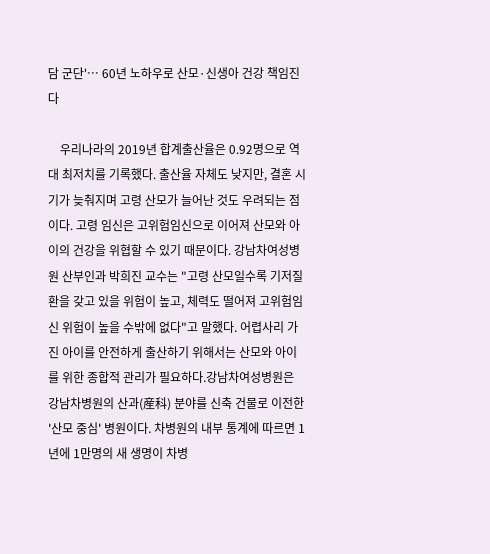담 군단'… 60년 노하우로 산모·신생아 건강 책임진다

    우리나라의 2019년 합계출산율은 0.92명으로 역대 최저치를 기록했다. 출산율 자체도 낮지만, 결혼 시기가 늦춰지며 고령 산모가 늘어난 것도 우려되는 점이다. 고령 임신은 고위험임신으로 이어져 산모와 아이의 건강을 위협할 수 있기 때문이다. 강남차여성병원 산부인과 박희진 교수는 "고령 산모일수록 기저질환을 갖고 있을 위험이 높고, 체력도 떨어져 고위험임신 위험이 높을 수밖에 없다"고 말했다. 어렵사리 가진 아이를 안전하게 출산하기 위해서는 산모와 아이를 위한 종합적 관리가 필요하다.강남차여성병원은 강남차병원의 산과(産科) 분야를 신축 건물로 이전한 '산모 중심' 병원이다. 차병원의 내부 통계에 따르면 1년에 1만명의 새 생명이 차병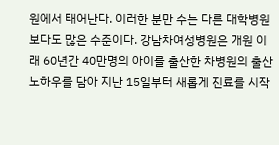원에서 태어난다. 이러한 분만 수는 다른 대학병원보다도 많은 수준이다. 강남차여성병원은 개원 이래 60년간 40만명의 아이를 출산한 차병원의 출산 노하우를 담아 지난 15일부터 새롭게 진료를 시작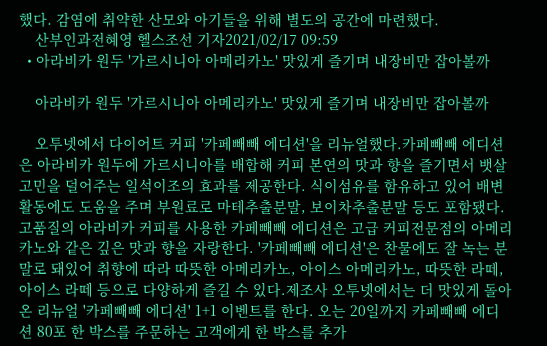했다. 감염에 취약한 산모와 아기들을 위해 별도의 공간에 마련했다.
    산부인과전혜영 헬스조선 기자2021/02/17 09:59
  • 아라비카 원두 '가르시니아 아메리카노' 맛있게 즐기며 내장비만 잡아볼까

    아라비카 원두 '가르시니아 아메리카노' 맛있게 즐기며 내장비만 잡아볼까

    오투넷에서 다이어트 커피 '카페빼빼 에디션'을 리뉴얼했다.카페빼빼 에디션은 아라비카 원두에 가르시니아를 배합해 커피 본연의 맛과 향을 즐기면서 뱃살 고민을 덜어주는 일석이조의 효과를 제공한다. 식이섬유를 함유하고 있어 배변 활동에도 도움을 주며 부원료로 마테추출분말, 보이차추출분말 등도 포함됐다. 고품질의 아라비카 커피를 사용한 카페빼빼 에디션은 고급 커피전문점의 아메리카노와 같은 깊은 맛과 향을 자랑한다. '카페빼빼 에디션'은 찬물에도 잘 녹는 분말로 돼있어 취향에 따라 따뜻한 아메리카노, 아이스 아메리카노, 따뜻한 라떼, 아이스 라떼 등으로 다양하게 즐길 수 있다.제조사 오투넷에서는 더 맛있게 돌아온 리뉴얼 '카페빼빼 에디션' 1+1 이벤트를 한다. 오는 20일까지 카페빼빼 에디션 80포 한 박스를 주문하는 고객에게 한 박스를 추가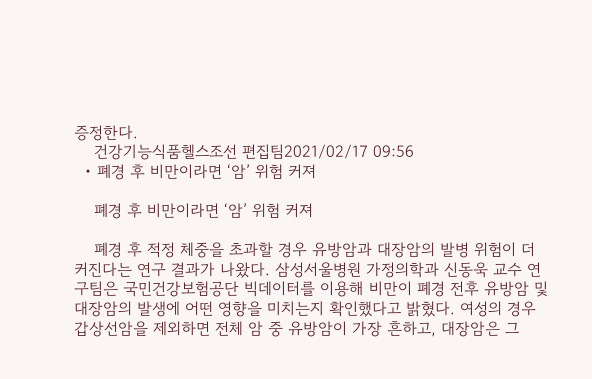증정한다.
    건강기능식품헬스조선 편집팀2021/02/17 09:56
  • 폐경 후 비만이라면 ‘암’ 위험 커져

    폐경 후 비만이라면 ‘암’ 위험 커져

    폐경 후 적정 체중을 초과할 경우 유방암과 대장암의 발병 위험이 더 커진다는 연구 결과가 나왔다. 삼성서울병원 가정의학과 신동욱 교수 연구팀은 국민건강보험공단 빅데이터를 이용해 비만이 폐경 전후 유방암 및 대장암의 발생에 어떤 영향을 미치는지 확인했다고 밝혔다. 여성의 경우 갑상선암을 제외하면 전체 암 중 유방암이 가장 흔하고, 대장암은 그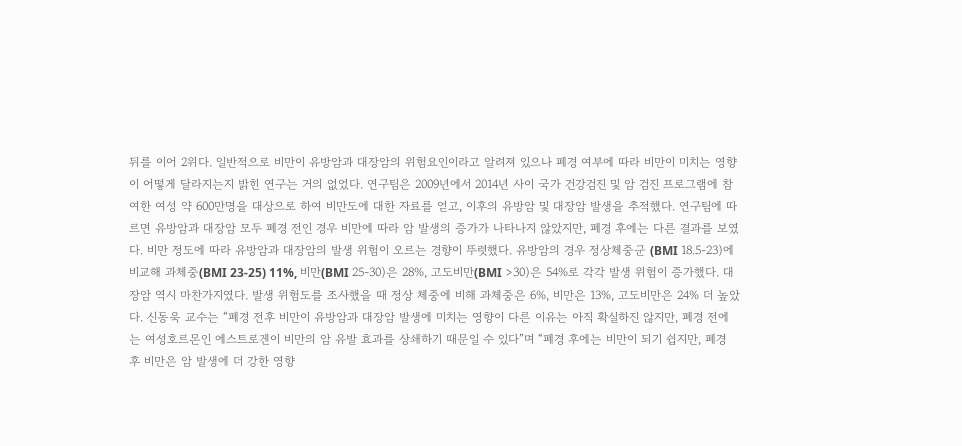뒤를 이어 2위다. 일반적으로 비만이 유방암과 대장암의 위험요인이라고 알려져 있으나 폐경 여부에 따라 비만이 미치는 영향이 어떻게 달라지는지 밝힌 연구는 거의 없었다. 연구팀은 2009년에서 2014년 사이 국가 건강검진 및 암 검진 프로그램에 참여한 여성 약 600만명을 대상으로 하여 비만도에 대한 자료를 얻고, 이후의 유방암 및 대장암 발생을 추적했다. 연구팀에 따르면 유방암과 대장암 모두 폐경 전인 경우 비만에 따라 암 발생의 증가가 나타나지 않았지만, 폐경 후에는 다른 결과를 보였다. 비만 정도에 따라 유방암과 대장암의 발생 위험이 오르는 경향이 뚜렷했다. 유방암의 경우 정상체중군 (BMI 18.5-23)에 비교해 과체중(BMI 23-25) 11%, 비만(BMI 25-30)은 28%, 고도비만(BMI >30)은 54%로 각각 발생 위험이 증가했다. 대장암 역시 마찬가지였다. 발생 위험도를 조사했을 때 정상 체중에 비해 과체중은 6%, 비만은 13%, 고도비만은 24% 더 높았다. 신동욱 교수는 “폐경 전후 비만이 유방암과 대장암 발생에 미치는 영향이 다른 이유는 아직 확실하진 않지만, 폐경 전에는 여성호르몬인 에스트로겐이 비만의 암 유발 효과를 상쇄하기 때문일 수 있다”며 “폐경 후에는 비만이 되기 쉽지만, 폐경 후 비만은 암 발생에 더 강한 영향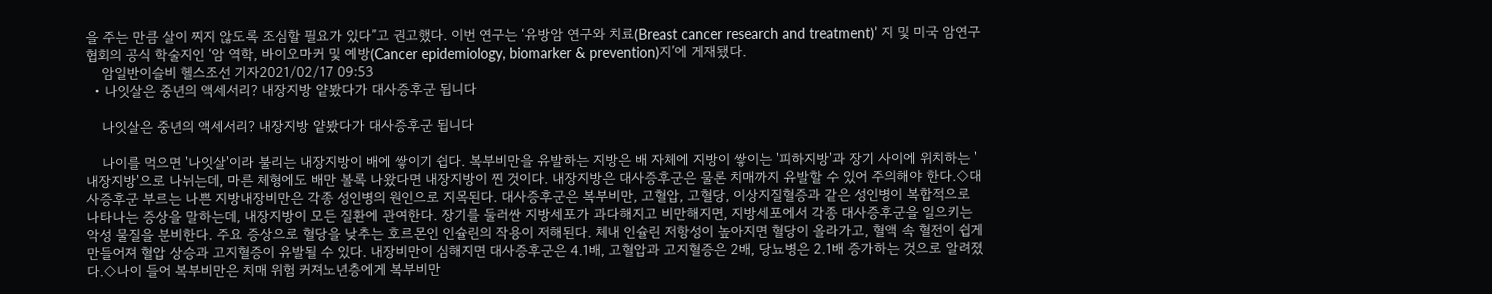을 주는 만큼 살이 찌지 않도록 조심할 필요가 있다”고 권고했다. 이번 연구는 ‘유방암 연구와 치료(Breast cancer research and treatment)’ 지 및 미국 암연구협회의 공식 학술지인 ‘암 역학, 바이오마커 및 예방(Cancer epidemiology, biomarker & prevention)지’에 게재됐다.
    암일반이슬비 헬스조선 기자2021/02/17 09:53
  • 나잇살은 중년의 액세서리? 내장지방 얕봤다가 대사증후군 됩니다

    나잇살은 중년의 액세서리? 내장지방 얕봤다가 대사증후군 됩니다

    나이를 먹으면 '나잇살'이라 불리는 내장지방이 배에 쌓이기 쉽다. 복부비만을 유발하는 지방은 배 자체에 지방이 쌓이는 '피하지방'과 장기 사이에 위치하는 '내장지방'으로 나뉘는데, 마른 체형에도 배만 볼록 나왔다면 내장지방이 찐 것이다. 내장지방은 대사증후군은 물론 치매까지 유발할 수 있어 주의해야 한다.◇대사증후군 부르는 나쁜 지방내장비만은 각종 성인병의 원인으로 지목된다. 대사증후군은 복부비만, 고혈압, 고혈당, 이상지질혈증과 같은 성인병이 복합적으로 나타나는 증상을 말하는데, 내장지방이 모든 질환에 관여한다. 장기를 둘러싼 지방세포가 과다해지고 비만해지면, 지방세포에서 각종 대사증후군을 일으키는 악성 물질을 분비한다. 주요 증상으로 혈당을 낮추는 호르몬인 인슐린의 작용이 저해된다. 체내 인슐린 저항성이 높아지면 혈당이 올라가고, 혈액 속 혈전이 쉽게 만들어져 혈압 상승과 고지혈증이 유발될 수 있다. 내장비만이 심해지면 대사증후군은 4.1배, 고혈압과 고지혈증은 2배, 당뇨병은 2.1배 증가하는 것으로 알려졌다.◇나이 들어 복부비만은 치매 위험 커져노년층에게 복부비만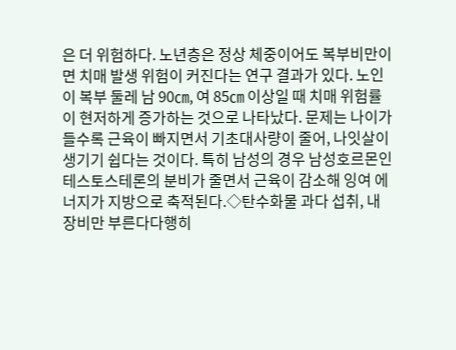은 더 위험하다. 노년층은 정상 체중이어도 복부비만이면 치매 발생 위험이 커진다는 연구 결과가 있다. 노인이 복부 둘레 남 90㎝, 여 85㎝ 이상일 때 치매 위험률이 현저하게 증가하는 것으로 나타났다. 문제는 나이가 들수록 근육이 빠지면서 기초대사량이 줄어, 나잇살이 생기기 쉽다는 것이다. 특히 남성의 경우 남성호르몬인 테스토스테론의 분비가 줄면서 근육이 감소해 잉여 에너지가 지방으로 축적된다.◇탄수화물 과다 섭취, 내장비만 부른다다행히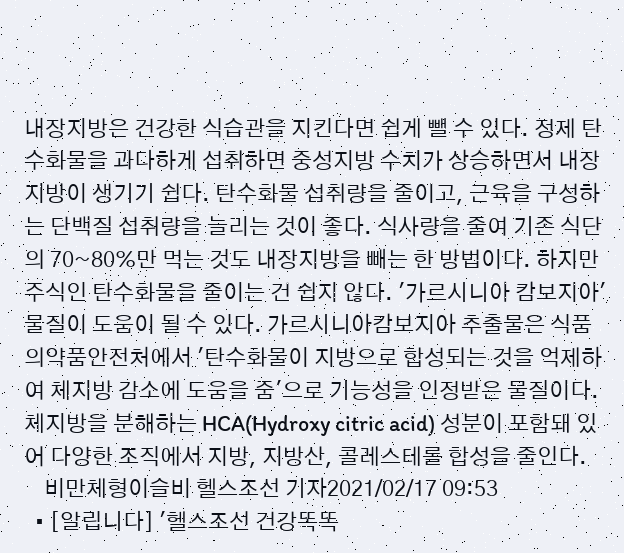내장지방은 건강한 식습관을 지킨다면 쉽게 뺄 수 있다. 정제 탄수화물을 과다하게 섭취하면 중성지방 수치가 상승하면서 내장지방이 생기기 쉽다. 탄수화물 섭취량을 줄이고, 근육을 구성하는 단백질 섭취량을 늘리는 것이 좋다. 식사량을 줄여 기존 식단의 70~80%만 먹는 것도 내장지방을 빼는 한 방법이다. 하지만 주식인 탄수화물을 줄이는 건 쉽지 않다. '가르시니아 캄보지아' 물질이 도움이 될 수 있다. 가르시니아캄보지아 추출물은 식품의약품안전처에서 '탄수화물이 지방으로 합성되는 것을 억제하여 체지방 감소에 도움을 줌'으로 기능성을 인정받은 물질이다. 체지방을 분해하는 HCA(Hydroxy citric acid) 성분이 포함돼 있어 다양한 조직에서 지방, 지방산, 콜레스테롤 합성을 줄인다.
    비만체형이슬비 헬스조선 기자2021/02/17 09:53
  • [알립니다] '헬스조선 건강똑똑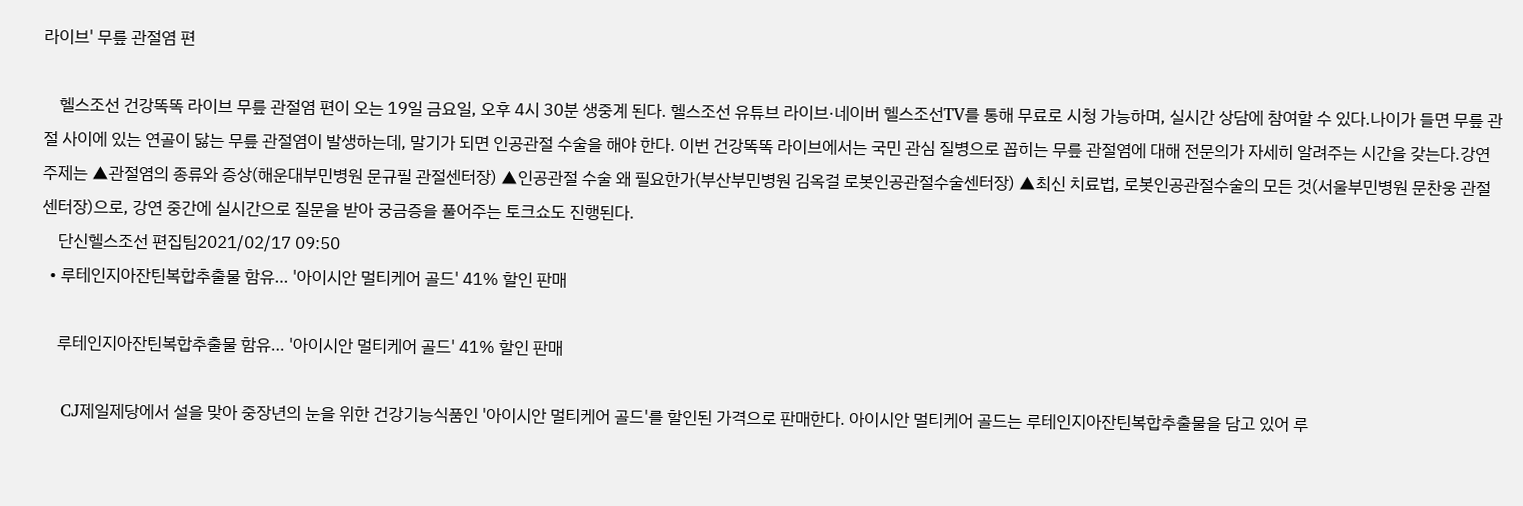라이브' 무릎 관절염 편

    헬스조선 건강똑똑 라이브 무릎 관절염 편이 오는 19일 금요일, 오후 4시 30분 생중계 된다. 헬스조선 유튜브 라이브·네이버 헬스조선TV를 통해 무료로 시청 가능하며, 실시간 상담에 참여할 수 있다.나이가 들면 무릎 관절 사이에 있는 연골이 닳는 무릎 관절염이 발생하는데, 말기가 되면 인공관절 수술을 해야 한다. 이번 건강똑똑 라이브에서는 국민 관심 질병으로 꼽히는 무릎 관절염에 대해 전문의가 자세히 알려주는 시간을 갖는다.강연 주제는 ▲관절염의 종류와 증상(해운대부민병원 문규필 관절센터장) ▲인공관절 수술 왜 필요한가(부산부민병원 김옥걸 로봇인공관절수술센터장) ▲최신 치료법, 로봇인공관절수술의 모든 것(서울부민병원 문찬웅 관절센터장)으로, 강연 중간에 실시간으로 질문을 받아 궁금증을 풀어주는 토크쇼도 진행된다.
    단신헬스조선 편집팀2021/02/17 09:50
  • 루테인지아잔틴복합추출물 함유… '아이시안 멀티케어 골드' 41% 할인 판매

    루테인지아잔틴복합추출물 함유… '아이시안 멀티케어 골드' 41% 할인 판매

    CJ제일제당에서 설을 맞아 중장년의 눈을 위한 건강기능식품인 '아이시안 멀티케어 골드'를 할인된 가격으로 판매한다. 아이시안 멀티케어 골드는 루테인지아잔틴복합추출물을 담고 있어 루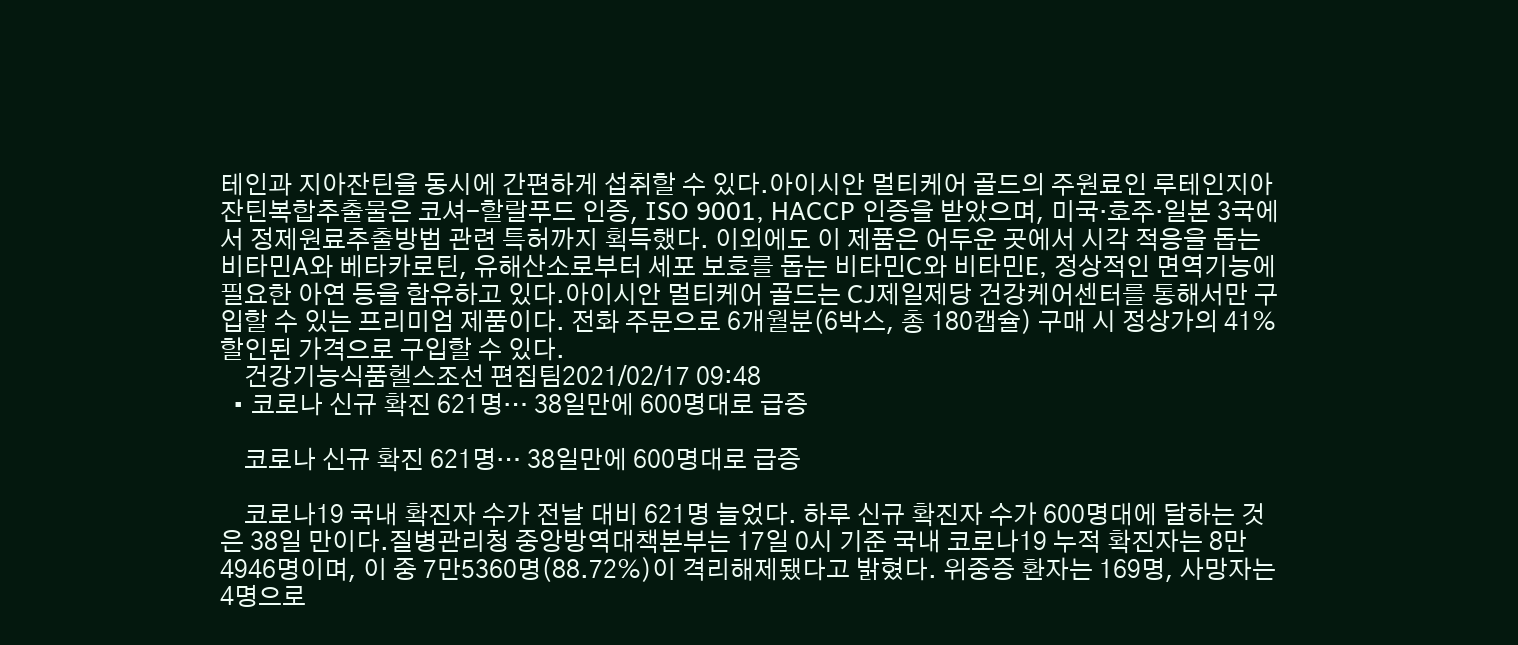테인과 지아잔틴을 동시에 간편하게 섭취할 수 있다.아이시안 멀티케어 골드의 주원료인 루테인지아잔틴복합추출물은 코셔-할랄푸드 인증, ISO 9001, HACCP 인증을 받았으며, 미국·호주·일본 3국에서 정제원료추출방법 관련 특허까지 획득했다. 이외에도 이 제품은 어두운 곳에서 시각 적응을 돕는 비타민A와 베타카로틴, 유해산소로부터 세포 보호를 돕는 비타민C와 비타민E, 정상적인 면역기능에 필요한 아연 등을 함유하고 있다.아이시안 멀티케어 골드는 CJ제일제당 건강케어센터를 통해서만 구입할 수 있는 프리미엄 제품이다. 전화 주문으로 6개월분(6박스, 총 180캡슐) 구매 시 정상가의 41% 할인된 가격으로 구입할 수 있다.
    건강기능식품헬스조선 편집팀2021/02/17 09:48
  • 코로나 신규 확진 621명… 38일만에 600명대로 급증

    코로나 신규 확진 621명… 38일만에 600명대로 급증

    코로나19 국내 확진자 수가 전날 대비 621명 늘었다. 하루 신규 확진자 수가 600명대에 달하는 것은 38일 만이다.질병관리청 중앙방역대책본부는 17일 0시 기준 국내 코로나19 누적 확진자는 8만4946명이며, 이 중 7만5360명(88.72%)이 격리해제됐다고 밝혔다. 위중증 환자는 169명, 사망자는 4명으로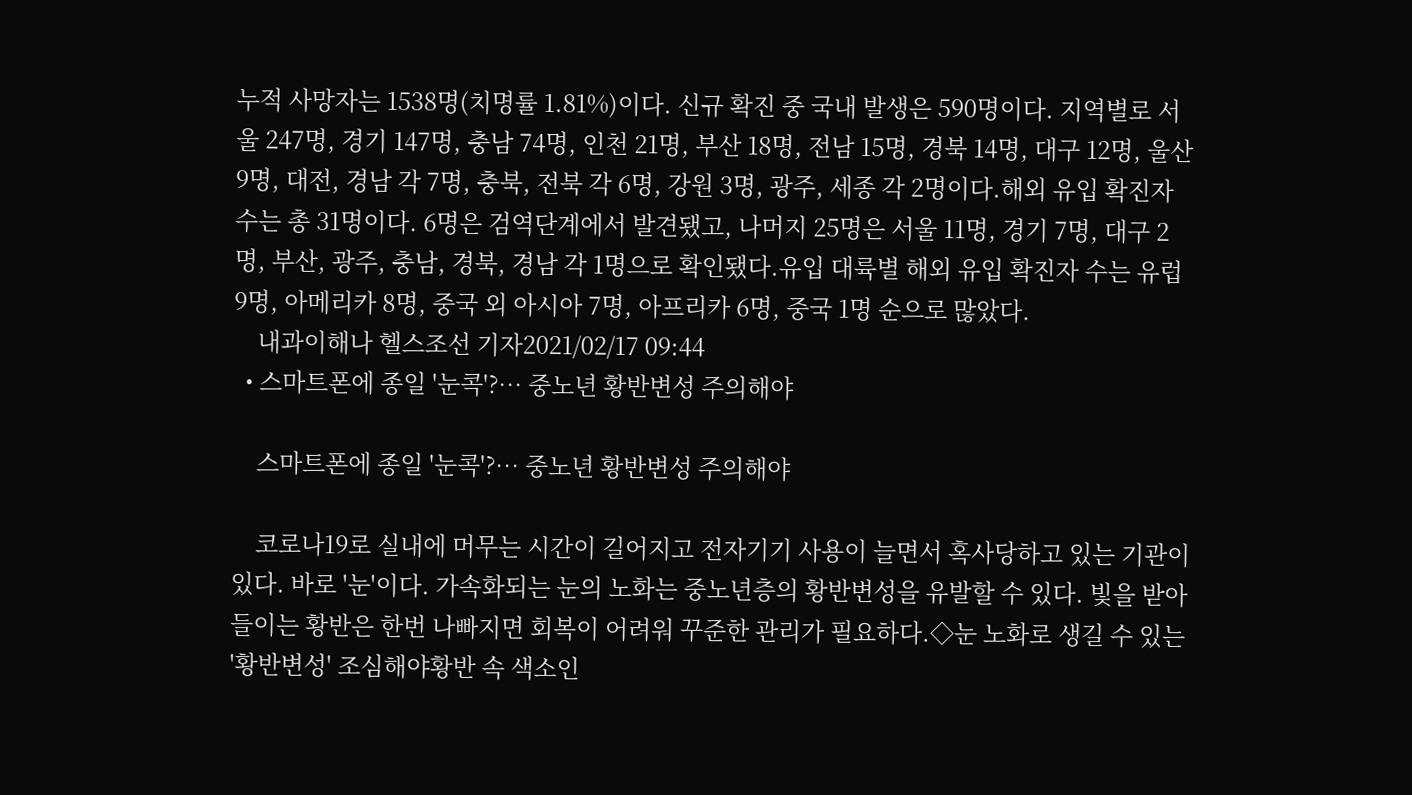누적 사망자는 1538명(치명률 1.81%)이다. 신규 확진 중 국내 발생은 590명이다. 지역별로 서울 247명, 경기 147명, 충남 74명, 인천 21명, 부산 18명, 전남 15명, 경북 14명, 대구 12명, 울산 9명, 대전, 경남 각 7명, 충북, 전북 각 6명, 강원 3명, 광주, 세종 각 2명이다.해외 유입 확진자 수는 총 31명이다. 6명은 검역단계에서 발견됐고, 나머지 25명은 서울 11명, 경기 7명, 대구 2명, 부산, 광주, 충남, 경북, 경남 각 1명으로 확인됐다.유입 대륙별 해외 유입 확진자 수는 유럽 9명, 아메리카 8명, 중국 외 아시아 7명, 아프리카 6명, 중국 1명 순으로 많았다.
    내과이해나 헬스조선 기자2021/02/17 09:44
  • 스마트폰에 종일 '눈콕'?… 중노년 황반변성 주의해야

    스마트폰에 종일 '눈콕'?… 중노년 황반변성 주의해야

    코로나19로 실내에 머무는 시간이 길어지고 전자기기 사용이 늘면서 혹사당하고 있는 기관이 있다. 바로 '눈'이다. 가속화되는 눈의 노화는 중노년층의 황반변성을 유발할 수 있다. 빛을 받아들이는 황반은 한번 나빠지면 회복이 어려워 꾸준한 관리가 필요하다.◇눈 노화로 생길 수 있는 '황반변성' 조심해야황반 속 색소인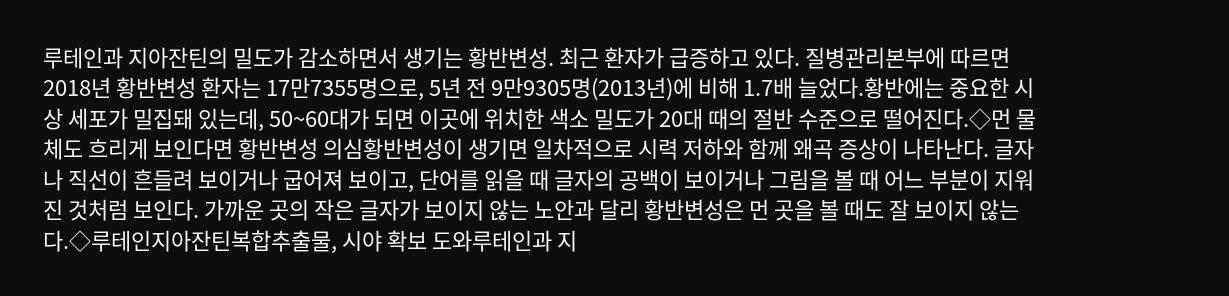루테인과 지아잔틴의 밀도가 감소하면서 생기는 황반변성. 최근 환자가 급증하고 있다. 질병관리본부에 따르면 2018년 황반변성 환자는 17만7355명으로, 5년 전 9만9305명(2013년)에 비해 1.7배 늘었다.황반에는 중요한 시상 세포가 밀집돼 있는데, 50~60대가 되면 이곳에 위치한 색소 밀도가 20대 때의 절반 수준으로 떨어진다.◇먼 물체도 흐리게 보인다면 황반변성 의심황반변성이 생기면 일차적으로 시력 저하와 함께 왜곡 증상이 나타난다. 글자나 직선이 흔들려 보이거나 굽어져 보이고, 단어를 읽을 때 글자의 공백이 보이거나 그림을 볼 때 어느 부분이 지워진 것처럼 보인다. 가까운 곳의 작은 글자가 보이지 않는 노안과 달리 황반변성은 먼 곳을 볼 때도 잘 보이지 않는다.◇루테인지아잔틴복합추출물, 시야 확보 도와루테인과 지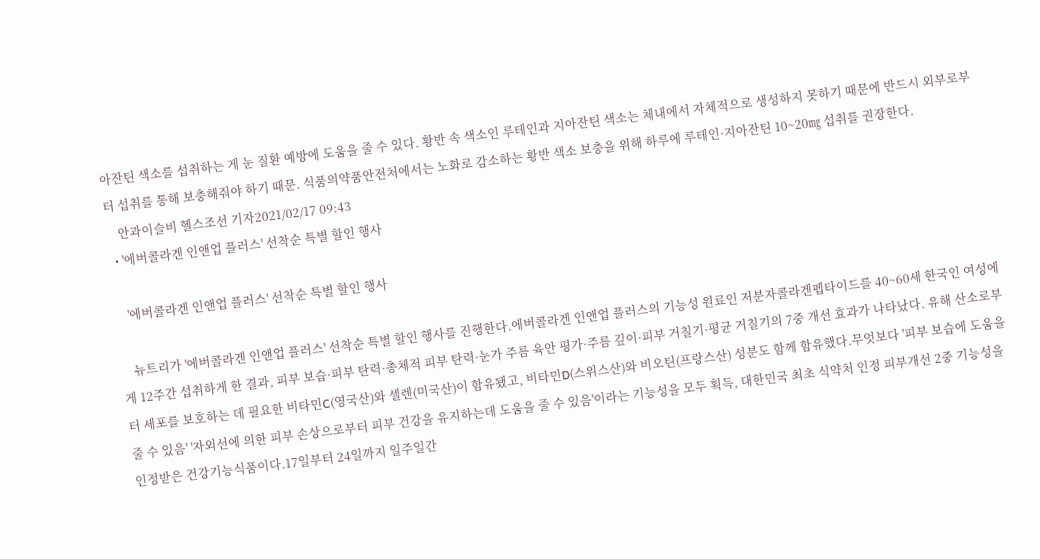아잔틴 색소를 섭취하는 게 눈 질환 예방에 도움을 줄 수 있다. 황반 속 색소인 루테인과 지아잔틴 색소는 체내에서 자체적으로 생성하지 못하기 때문에 반드시 외부로부터 섭취를 통해 보충해줘야 하기 때문. 식품의약품안전처에서는 노화로 감소하는 황반 색소 보충을 위해 하루에 루테인·지아잔틴 10~20㎎ 섭취를 권장한다.
    안과이슬비 헬스조선 기자2021/02/17 09:43
  • '에버콜라겐 인앤업 플러스' 선착순 특별 할인 행사

    '에버콜라겐 인앤업 플러스' 선착순 특별 할인 행사

    뉴트리가 '에버콜라겐 인앤업 플러스' 선착순 특별 할인 행사를 진행한다.에버콜라겐 인앤업 플러스의 기능성 원료인 저분자콜라겐펩타이드를 40~60세 한국인 여성에게 12주간 섭취하게 한 결과, 피부 보습·피부 탄력·총체적 피부 탄력·눈가 주름 육안 평가·주름 깊이·피부 거칠기·평균 거칠기의 7중 개선 효과가 나타났다. 유해 산소로부터 세포를 보호하는 데 필요한 비타민C(영국산)와 셀렌(미국산)이 함유됐고, 비타민D(스위스산)와 비오틴(프랑스산) 성분도 함께 함유했다.무엇보다 '피부 보습에 도움을 줄 수 있음' '자외선에 의한 피부 손상으로부터 피부 건강을 유지하는데 도움을 줄 수 있음'이라는 기능성을 모두 획득, 대한민국 최초 식약처 인정 피부개선 2중 기능성을 인정받은 건강기능식품이다.17일부터 24일까지 일주일간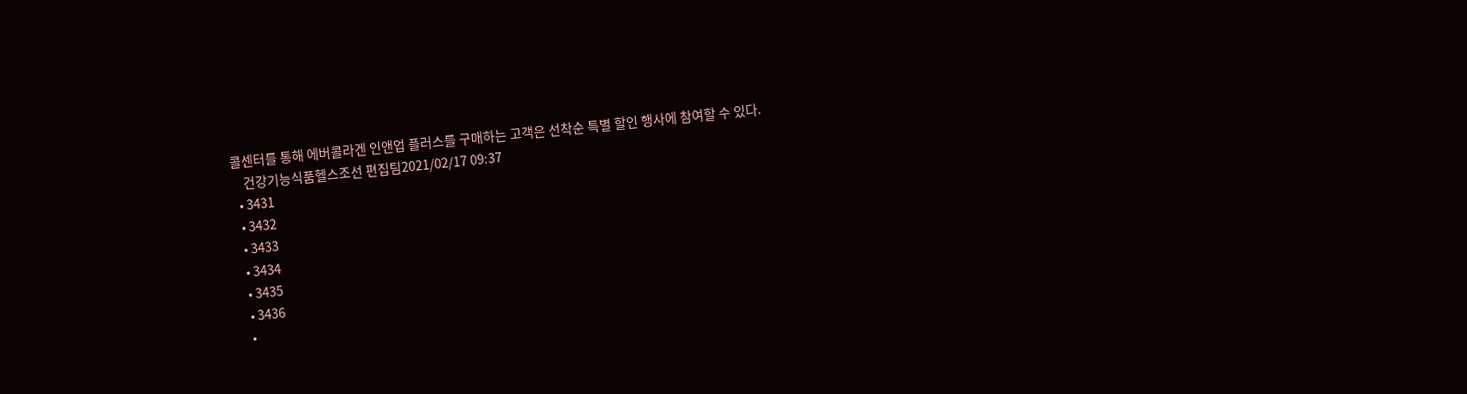콜센터를 통해 에버콜라겐 인앤업 플러스를 구매하는 고객은 선착순 특별 할인 행사에 참여할 수 있다.
    건강기능식품헬스조선 편집팀2021/02/17 09:37
  • 3431
  • 3432
  • 3433
  • 3434
  • 3435
  • 3436
  •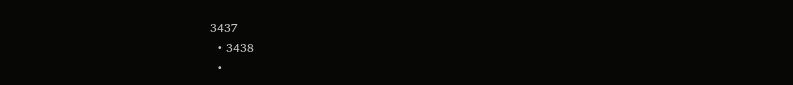3437
  • 3438
  •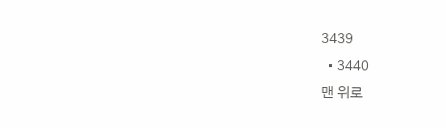3439
  • 3440
맨 위로